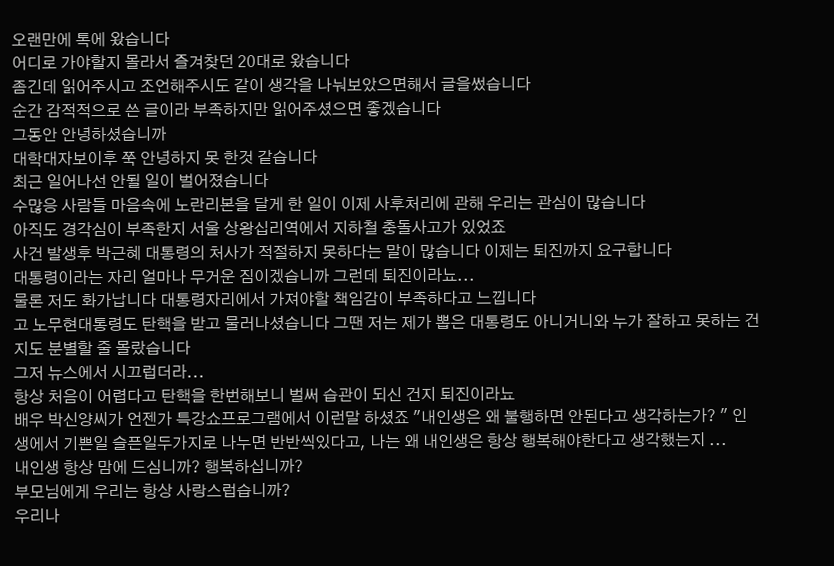오랜만에 톡에 왔습니다
어디로 가야할지 몰라서 즐겨찾던 20대로 왔습니다
좀긴데 읽어주시고 조언해주시도 같이 생각을 나눠보았으면해서 글을썼습니다
순간 감적적으로 쓴 글이라 부족하지만 읽어주셨으면 좋겠습니다
그동안 안녕하셨습니까
대학대자보이후 쭉 안녕하지 못 한것 같습니다
최근 일어나선 안될 일이 벌어졌습니다
수많응 사람들 마음속에 노란리본을 달게 한 일이 이제 사후처리에 관해 우리는 관심이 많습니다
아직도 경각심이 부족한지 서울 상왕십리역에서 지하철 충돌사고가 있었죠
사건 발생후 박근혜 대통령의 처사가 적절하지 못하다는 말이 많습니다 이제는 퇴진까지 요구합니다
대통령이라는 자리 얼마나 무거운 짐이겠습니까 그런데 퇴진이라뇨...
물론 저도 화가납니다 대통령자리에서 가져야할 책임감이 부족하다고 느낍니다
고 노무현대통령도 탄핵을 받고 물러나셨습니다 그땐 저는 제가 뽑은 대통령도 아니거니와 누가 잘하고 못하는 건지도 분별할 줄 몰랐습니다
그저 뉴스에서 시끄럽더라...
항상 처음이 어렵다고 탄핵을 한번해보니 벌써 습관이 되신 건지 퇴진이라뇨
배우 박신양씨가 언젠가 특강쇼프로그램에서 이런말 하셨죠 "내인생은 왜 불행하면 안된다고 생각하는가? " 인생에서 기쁜일 슬픈일두가지로 나누면 반반씩있다고, 나는 왜 내인생은 항상 행복해야한다고 생각했는지 ...
내인생 항상 맘에 드심니까? 행복하십니까?
부모님에게 우리는 항상 사랑스럽습니까?
우리나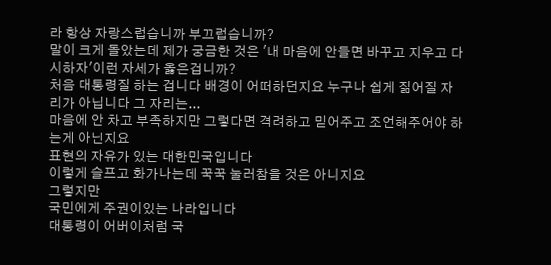라 항상 자랑스럽습니까 부끄럽습니까?
말이 크게 돌았는데 제가 궁금한 것은 '내 마음에 안들면 바꾸고 지우고 다시하자'이런 자세가 옳은겁니까?
처음 대통령질 하는 겁니다 배경이 어떠하던지요 누구나 쉽게 짊어질 자리가 아닙니다 그 자리는...
마음에 안 차고 부족하지만 그렇다면 격려하고 믿어주고 조언해주어야 하는게 아닌지요
표현의 자유가 있는 대한민국입니다
이렇게 슬프고 화가나는데 꾹꾹 눌러참을 것은 아니지요
그렇지만
국민에게 주권이있는 나라입니다
대통령이 어버이처럼 국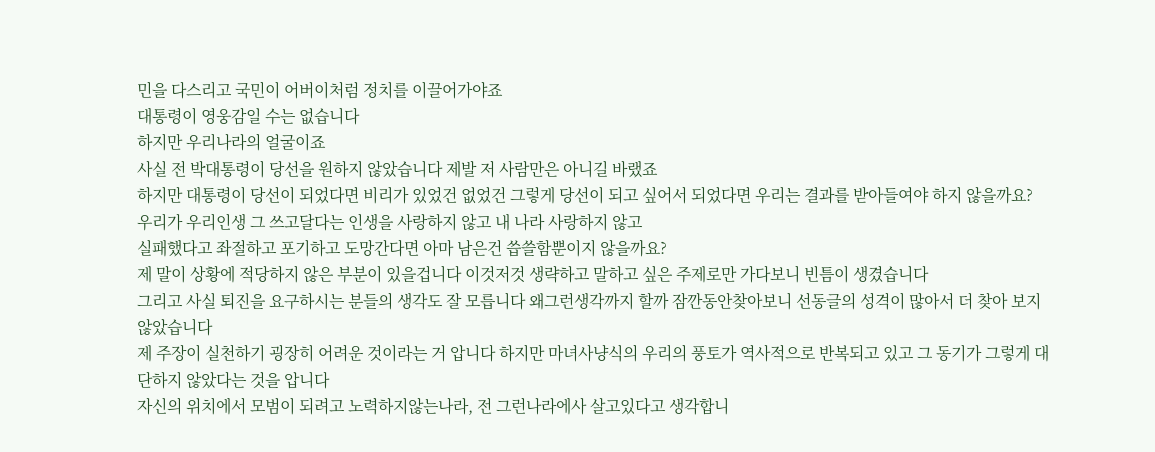민을 다스리고 국민이 어버이처럼 정치를 이끌어가야죠
대통령이 영웅감일 수는 없습니다
하지만 우리나라의 얼굴이죠
사실 전 박대통령이 당선을 원하지 않았습니다 제발 저 사람만은 아니길 바랬죠
하지만 대통령이 당선이 되었다면 비리가 있었건 없었건 그렇게 당선이 되고 싶어서 되었다면 우리는 결과를 받아들여야 하지 않을까요?
우리가 우리인생 그 쓰고달다는 인생을 사랑하지 않고 내 나라 사랑하지 않고
실패했다고 좌절하고 포기하고 도망간다면 아마 남은건 씁쓸함뿐이지 않을까요?
제 말이 상황에 적당하지 않은 부분이 있을겁니다 이것저것 생략하고 말하고 싶은 주제로만 가다보니 빈틈이 생겼습니다
그리고 사실 퇴진을 요구하시는 분들의 생각도 잘 모릅니다 왜그런생각까지 할까 잠깐동안찾아보니 선동글의 성격이 많아서 더 찾아 보지않았습니다
제 주장이 실천하기 굉장히 어려운 것이라는 거 압니다 하지만 마녀사냥식의 우리의 풍토가 역사적으로 반복되고 있고 그 동기가 그렇게 대단하지 않았다는 것을 압니다
자신의 위치에서 모범이 되려고 노력하지않는나라, 전 그런나라에사 살고있다고 생각합니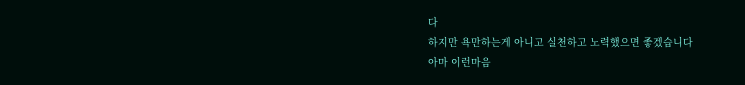다
하지만 욕만하는게 아니고 실천하고 노력했으면 좋겠습니다
아마 이런마음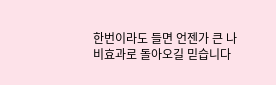한번이라도 들면 언젠가 큰 나비효과로 돌아오길 믿습니다